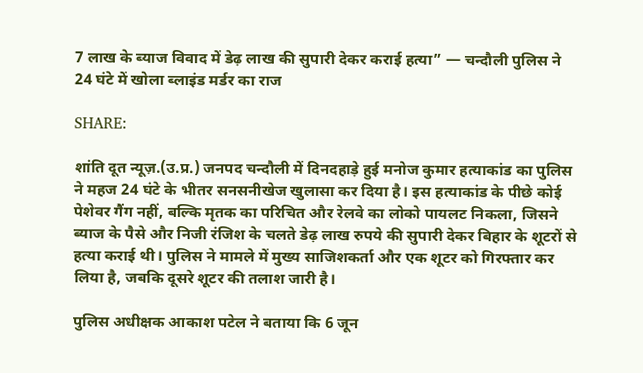7 लाख के ब्याज विवाद में डेढ़ लाख की सुपारी देकर कराई हत्या” — चन्दौली पुलिस ने 24 घंटे में खोला ब्लाइंड मर्डर का राज

SHARE:

शांति दूत न्यूज़.(उ.प्र.) जनपद चन्दौली में दिनदहाड़े हुई मनोज कुमार हत्याकांड का पुलिस ने महज 24 घंटे के भीतर सनसनीखेज खुलासा कर दिया है। इस हत्याकांड के पीछे कोई पेशेवर गैंग नहीं, बल्कि मृतक का परिचित और रेलवे का लोको पायलट निकला, जिसने ब्याज के पैसे और निजी रंजिश के चलते डेढ़ लाख रुपये की सुपारी देकर बिहार के शूटरों से हत्या कराई थी। पुलिस ने मामले में मुख्य साजिशकर्ता और एक शूटर को गिरफ्तार कर लिया है, जबकि दूसरे शूटर की तलाश जारी है।

पुलिस अधीक्षक आकाश पटेल ने बताया कि 6 जून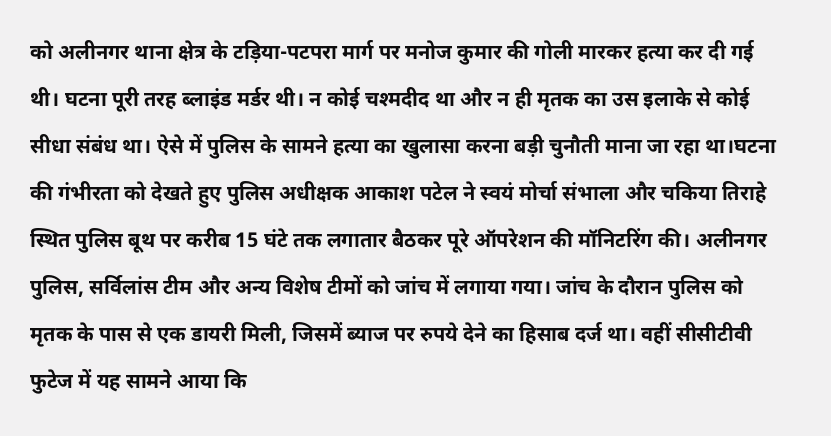को अलीनगर थाना क्षेत्र के टड़िया-पटपरा मार्ग पर मनोज कुमार की गोली मारकर हत्या कर दी गई थी। घटना पूरी तरह ब्लाइंड मर्डर थी। न कोई चश्मदीद था और न ही मृतक का उस इलाके से कोई सीधा संबंध था। ऐसे में पुलिस के सामने हत्या का खुलासा करना बड़ी चुनौती माना जा रहा था।घटना की गंभीरता को देखते हुए पुलिस अधीक्षक आकाश पटेल ने स्वयं मोर्चा संभाला और चकिया तिराहे स्थित पुलिस बूथ पर करीब 15 घंटे तक लगातार बैठकर पूरे ऑपरेशन की मॉनिटरिंग की। अलीनगर पुलिस, सर्विलांस टीम और अन्य विशेष टीमों को जांच में लगाया गया। जांच के दौरान पुलिस को मृतक के पास से एक डायरी मिली, जिसमें ब्याज पर रुपये देने का हिसाब दर्ज था। वहीं सीसीटीवी फुटेज में यह सामने आया कि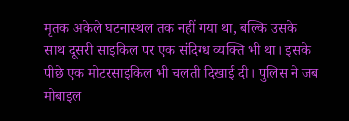मृतक अकेले घटनास्थल तक नहीं गया था, बल्कि उसके साथ दूसरी साइकिल पर एक संदिग्ध व्यक्ति भी था। इसके पीछे एक मोटरसाइकिल भी चलती दिखाई दी। पुलिस ने जब मोबाइल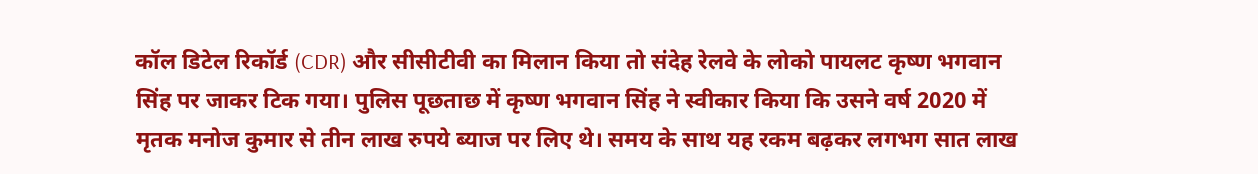कॉल डिटेल रिकॉर्ड (CDR) और सीसीटीवी का मिलान किया तो संदेह रेलवे के लोको पायलट कृष्ण भगवान सिंह पर जाकर टिक गया। पुलिस पूछताछ में कृष्ण भगवान सिंह ने स्वीकार किया कि उसने वर्ष 2020 में मृतक मनोज कुमार से तीन लाख रुपये ब्याज पर लिए थे। समय के साथ यह रकम बढ़कर लगभग सात लाख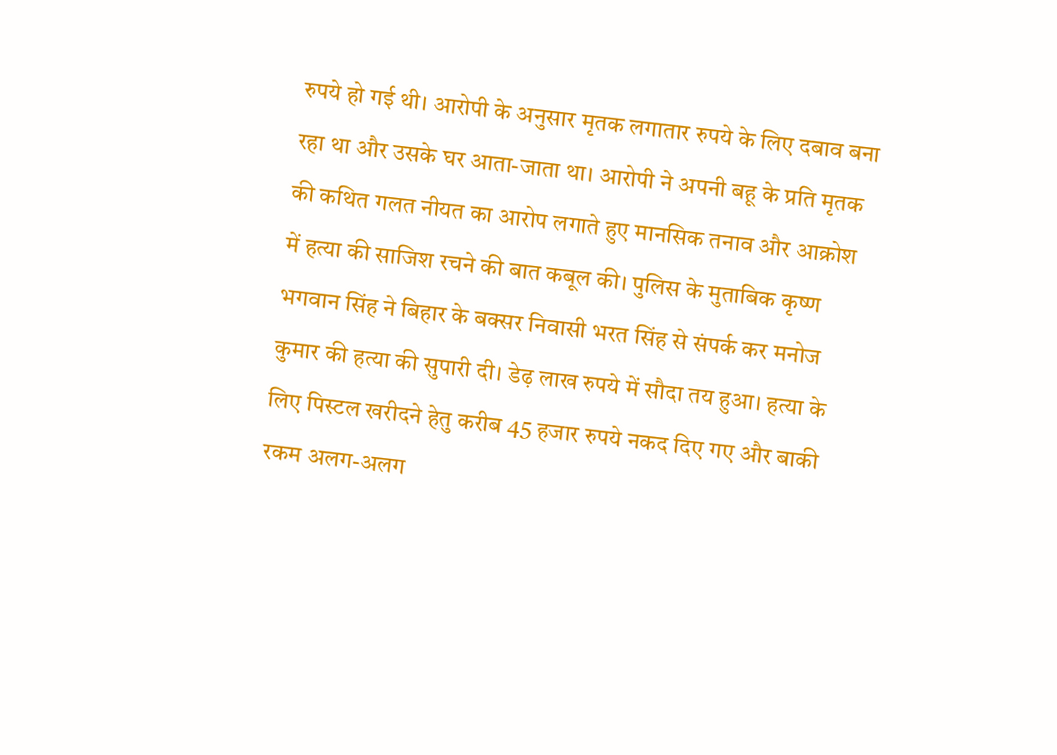रुपये हो गई थी। आरोपी के अनुसार मृतक लगातार रुपये के लिए दबाव बना रहा था और उसके घर आता-जाता था। आरोपी ने अपनी बहू के प्रति मृतक की कथित गलत नीयत का आरोप लगाते हुए मानसिक तनाव और आक्रोश में हत्या की साजिश रचने की बात कबूल की। पुलिस के मुताबिक कृष्ण भगवान सिंह ने बिहार के बक्सर निवासी भरत सिंह से संपर्क कर मनोज कुमार की हत्या की सुपारी दी। डेढ़ लाख रुपये में सौदा तय हुआ। हत्या के लिए पिस्टल खरीदने हेतु करीब 45 हजार रुपये नकद दिए गए और बाकी रकम अलग-अलग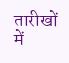तारीखों में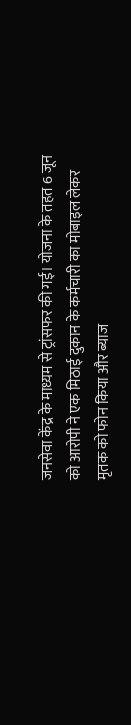जनसेवा केंद्र के माध्यम से ट्रांसफर की गई। योजना के तहत 6 जून को आरोपी ने एक मिठाई दुकान के कर्मचारी का मोबाइल लेकर मृतक को फोन किया और ब्याज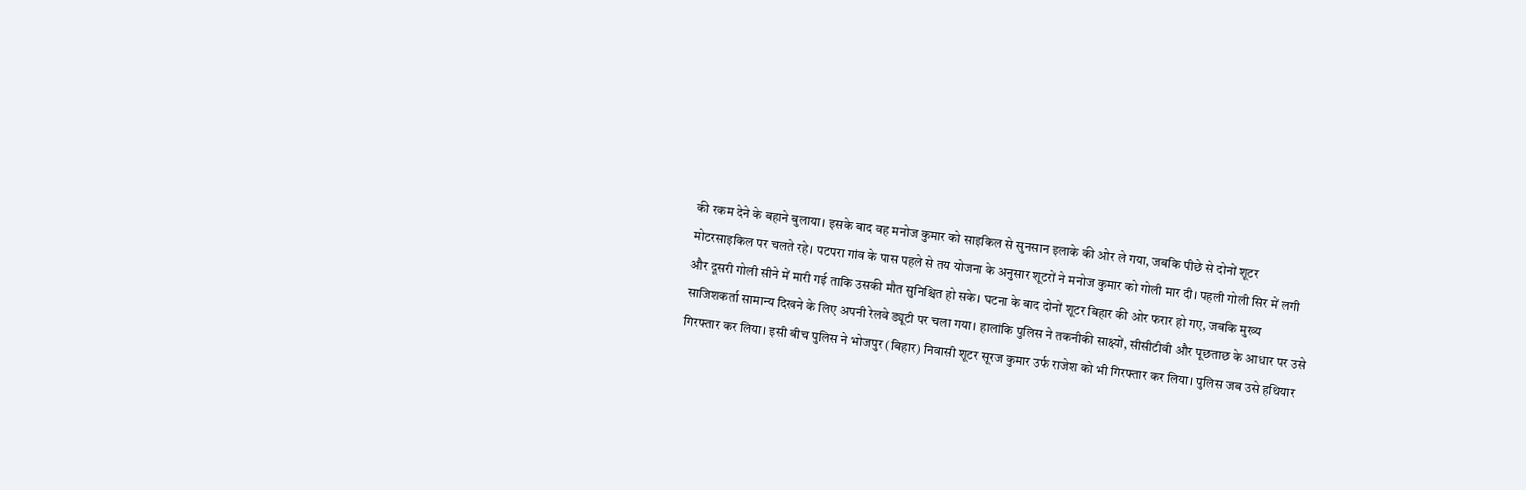की रकम देने के बहाने बुलाया। इसके बाद वह मनोज कुमार को साइकिल से सुनसान इलाके की ओर ले गया, जबकि पीछे से दोनों शूटर मोटरसाइकिल पर चलते रहे। पटपरा गांव के पास पहले से तय योजना के अनुसार शूटरों ने मनोज कुमार को गोली मार दी। पहली गोली सिर में लगी और दूसरी गोली सीने में मारी गई ताकि उसकी मौत सुनिश्चित हो सके। घटना के बाद दोनों शूटर बिहार की ओर फरार हो गए, जबकि मुख्य साजिशकर्ता सामान्य दिखने के लिए अपनी रेलवे ड्यूटी पर चला गया। हालांकि पुलिस ने तकनीकी साक्ष्यों, सीसीटीवी और पूछताछ के आधार पर उसे गिरफ्तार कर लिया। इसी बीच पुलिस ने भोजपुर (बिहार) निवासी शूटर सूरज कुमार उर्फ राजेश को भी गिरफ्तार कर लिया। पुलिस जब उसे हथियार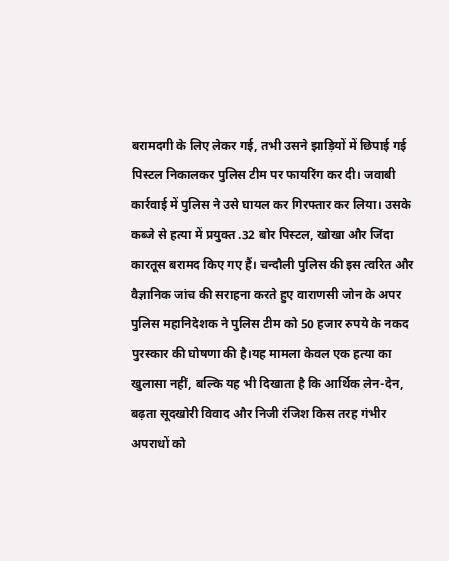बरामदगी के लिए लेकर गई, तभी उसने झाड़ियों में छिपाई गई पिस्टल निकालकर पुलिस टीम पर फायरिंग कर दी। जवाबी कार्रवाई में पुलिस ने उसे घायल कर गिरफ्तार कर लिया। उसके कब्जे से हत्या में प्रयुक्त .32 बोर पिस्टल, खोखा और जिंदा कारतूस बरामद किए गए हैं। चन्दौली पुलिस की इस त्वरित और वैज्ञानिक जांच की सराहना करते हुए वाराणसी जोन के अपर पुलिस महानिदेशक ने पुलिस टीम को 50 हजार रुपये के नकद पुरस्कार की घोषणा की है।यह मामला केवल एक हत्या का खुलासा नहीं, बल्कि यह भी दिखाता है कि आर्थिक लेन-देन, बढ़ता सूदखोरी विवाद और निजी रंजिश किस तरह गंभीर अपराधों को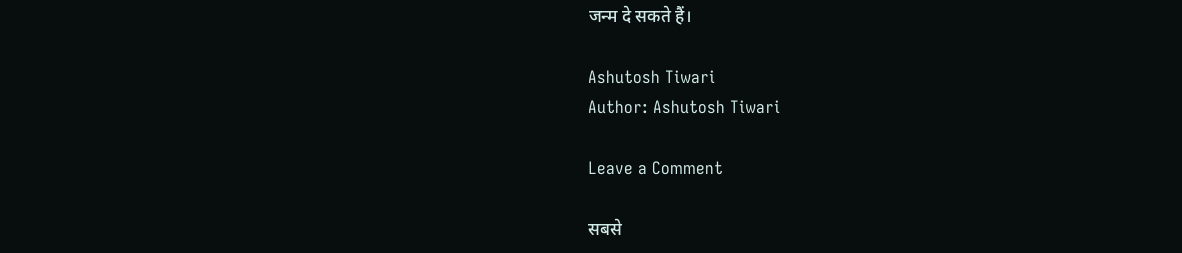जन्म दे सकते हैं।

Ashutosh Tiwari
Author: Ashutosh Tiwari

Leave a Comment

सबसे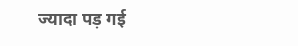ज्यादा पड़ गई